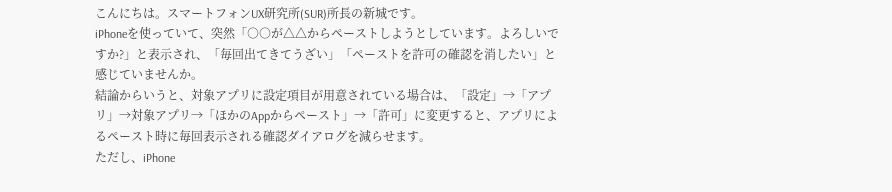こんにちは。スマートフォンUX研究所(SUR)所長の新城です。
iPhoneを使っていて、突然「○○が△△からペーストしようとしています。よろしいですか?」と表示され、「毎回出てきてうざい」「ペーストを許可の確認を消したい」と感じていませんか。
結論からいうと、対象アプリに設定項目が用意されている場合は、「設定」→「アプリ」→対象アプリ→「ほかのAppからペースト」→「許可」に変更すると、アプリによるペースト時に毎回表示される確認ダイアログを減らせます。
ただし、iPhone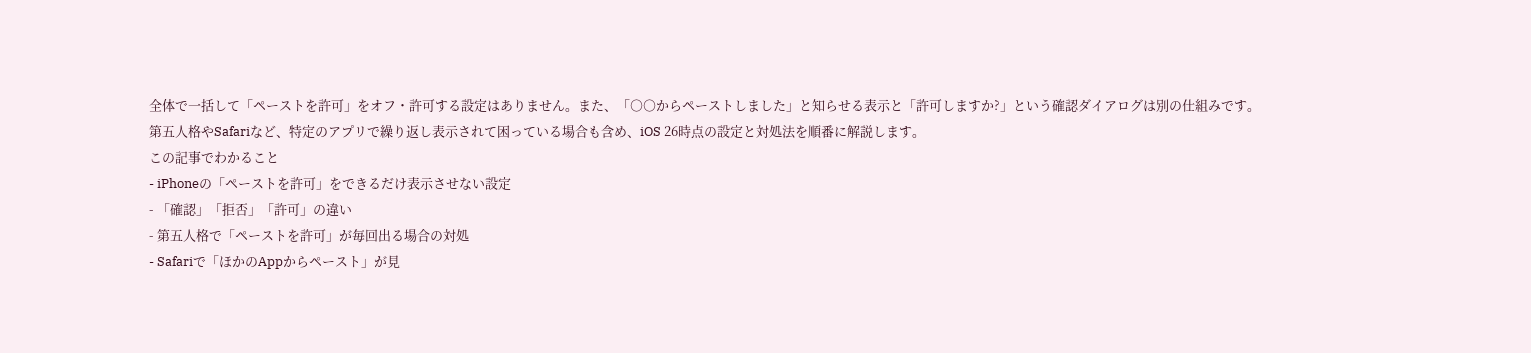全体で一括して「ペーストを許可」をオフ・許可する設定はありません。また、「○○からペーストしました」と知らせる表示と「許可しますか?」という確認ダイアログは別の仕組みです。
第五人格やSafariなど、特定のアプリで繰り返し表示されて困っている場合も含め、iOS 26時点の設定と対処法を順番に解説します。
この記事でわかること
- iPhoneの「ペーストを許可」をできるだけ表示させない設定
- 「確認」「拒否」「許可」の違い
- 第五人格で「ペーストを許可」が毎回出る場合の対処
- Safariで「ほかのAppからペースト」が見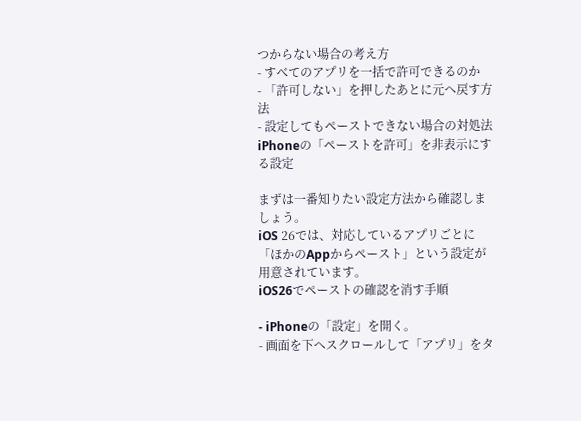つからない場合の考え方
- すべてのアプリを一括で許可できるのか
- 「許可しない」を押したあとに元へ戻す方法
- 設定してもペーストできない場合の対処法
iPhoneの「ペーストを許可」を非表示にする設定

まずは一番知りたい設定方法から確認しましょう。
iOS 26では、対応しているアプリごとに「ほかのAppからペースト」という設定が用意されています。
iOS26でペーストの確認を消す手順

- iPhoneの「設定」を開く。
- 画面を下へスクロールして「アプリ」をタ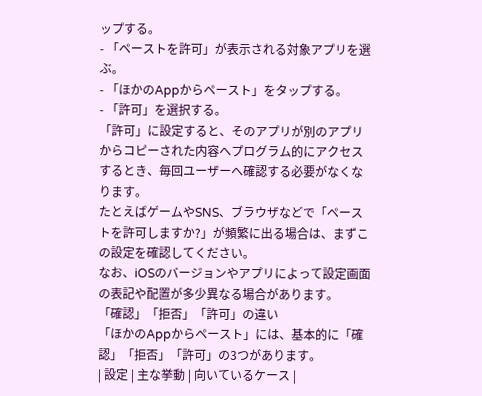ップする。
- 「ペーストを許可」が表示される対象アプリを選ぶ。
- 「ほかのAppからペースト」をタップする。
- 「許可」を選択する。
「許可」に設定すると、そのアプリが別のアプリからコピーされた内容へプログラム的にアクセスするとき、毎回ユーザーへ確認する必要がなくなります。
たとえばゲームやSNS、ブラウザなどで「ペーストを許可しますか?」が頻繁に出る場合は、まずこの設定を確認してください。
なお、iOSのバージョンやアプリによって設定画面の表記や配置が多少異なる場合があります。
「確認」「拒否」「許可」の違い
「ほかのAppからペースト」には、基本的に「確認」「拒否」「許可」の3つがあります。
| 設定 | 主な挙動 | 向いているケース |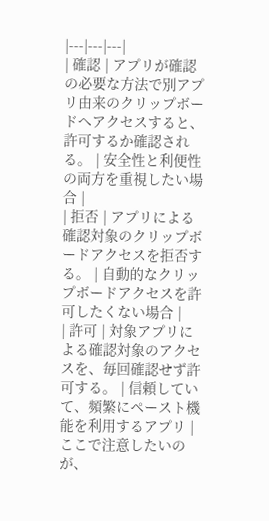|---|---|---|
| 確認 | アプリが確認の必要な方法で別アプリ由来のクリップボードへアクセスすると、許可するか確認される。 | 安全性と利便性の両方を重視したい場合 |
| 拒否 | アプリによる確認対象のクリップボードアクセスを拒否する。 | 自動的なクリップボードアクセスを許可したくない場合 |
| 許可 | 対象アプリによる確認対象のアクセスを、毎回確認せず許可する。 | 信頼していて、頻繁にペースト機能を利用するアプリ |
ここで注意したいのが、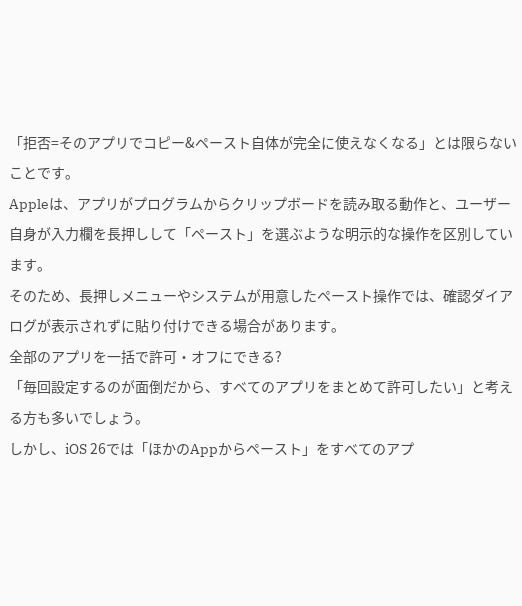「拒否=そのアプリでコピー&ペースト自体が完全に使えなくなる」とは限らないことです。
Appleは、アプリがプログラムからクリップボードを読み取る動作と、ユーザー自身が入力欄を長押しして「ペースト」を選ぶような明示的な操作を区別しています。
そのため、長押しメニューやシステムが用意したペースト操作では、確認ダイアログが表示されずに貼り付けできる場合があります。
全部のアプリを一括で許可・オフにできる?
「毎回設定するのが面倒だから、すべてのアプリをまとめて許可したい」と考える方も多いでしょう。
しかし、iOS 26では「ほかのAppからペースト」をすべてのアプ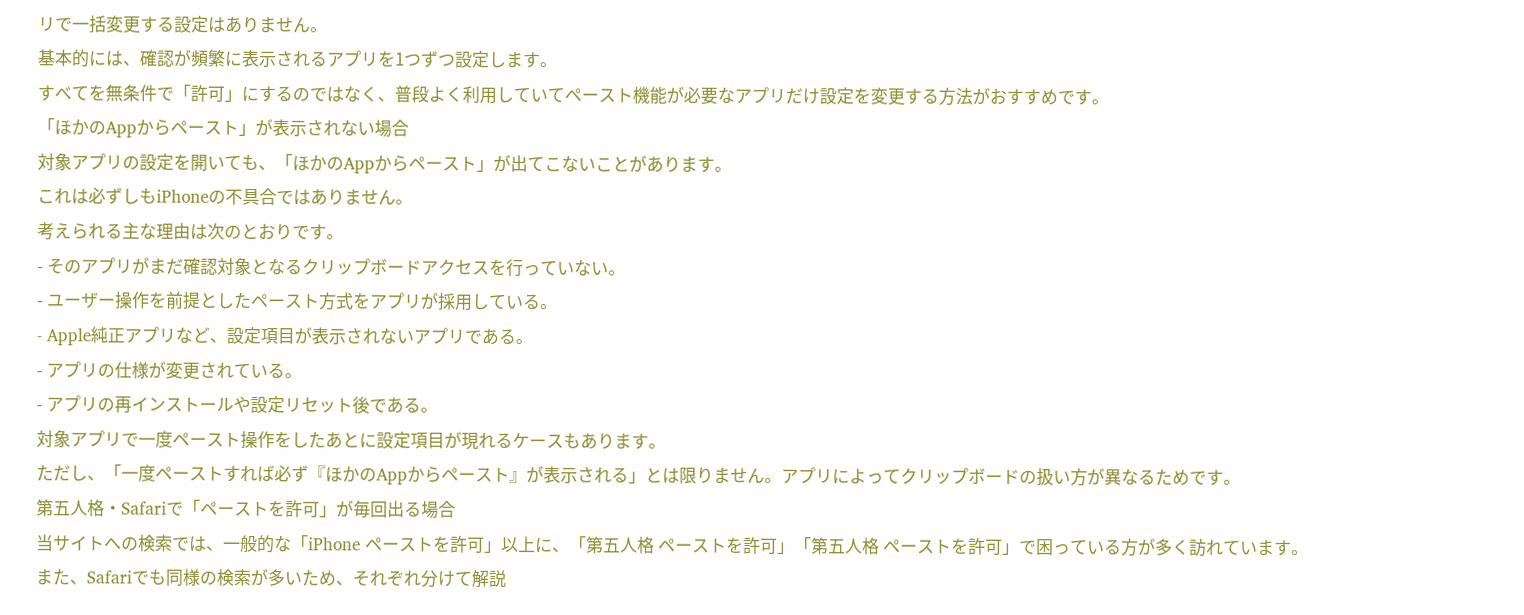リで一括変更する設定はありません。
基本的には、確認が頻繁に表示されるアプリを1つずつ設定します。
すべてを無条件で「許可」にするのではなく、普段よく利用していてペースト機能が必要なアプリだけ設定を変更する方法がおすすめです。
「ほかのAppからペースト」が表示されない場合
対象アプリの設定を開いても、「ほかのAppからペースト」が出てこないことがあります。
これは必ずしもiPhoneの不具合ではありません。
考えられる主な理由は次のとおりです。
- そのアプリがまだ確認対象となるクリップボードアクセスを行っていない。
- ユーザー操作を前提としたペースト方式をアプリが採用している。
- Apple純正アプリなど、設定項目が表示されないアプリである。
- アプリの仕様が変更されている。
- アプリの再インストールや設定リセット後である。
対象アプリで一度ペースト操作をしたあとに設定項目が現れるケースもあります。
ただし、「一度ペーストすれば必ず『ほかのAppからペースト』が表示される」とは限りません。アプリによってクリップボードの扱い方が異なるためです。
第五人格・Safariで「ペーストを許可」が毎回出る場合
当サイトへの検索では、一般的な「iPhone ペーストを許可」以上に、「第五人格 ペーストを許可」「第五人格 ペーストを許可」で困っている方が多く訪れています。
また、Safariでも同様の検索が多いため、それぞれ分けて解説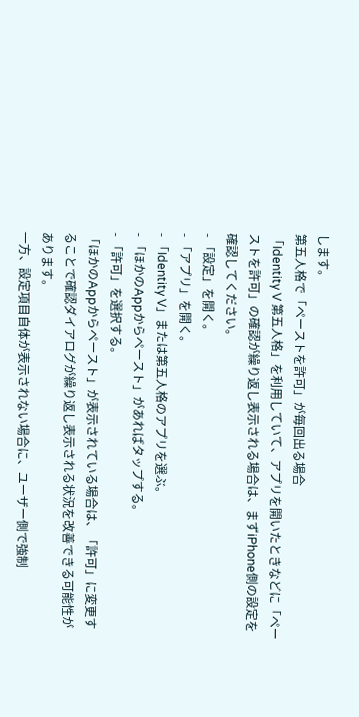します。
第五人格で「ペーストを許可」が毎回出る場合
「Identity V 第五人格」を利用していて、アプリを開いたときなどに「ペーストを許可」の確認が繰り返し表示される場合は、まずiPhone側の設定を確認してください。
- 「設定」を開く。
- 「アプリ」を開く。
- 「Identity V」または第五人格のアプリを選ぶ。
- 「ほかのAppからペースト」があればタップする。
- 「許可」を選択する。
「ほかのAppからペースト」が表示されている場合は、「許可」に変更することで確認ダイアログが繰り返し表示される状況を改善できる可能性があります。
一方、設定項目自体が表示されない場合に、ユーザー側で強制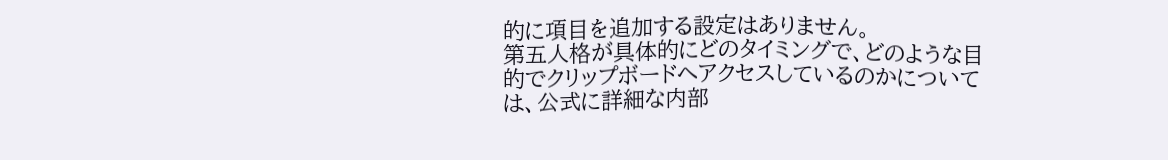的に項目を追加する設定はありません。
第五人格が具体的にどのタイミングで、どのような目的でクリップボードへアクセスしているのかについては、公式に詳細な内部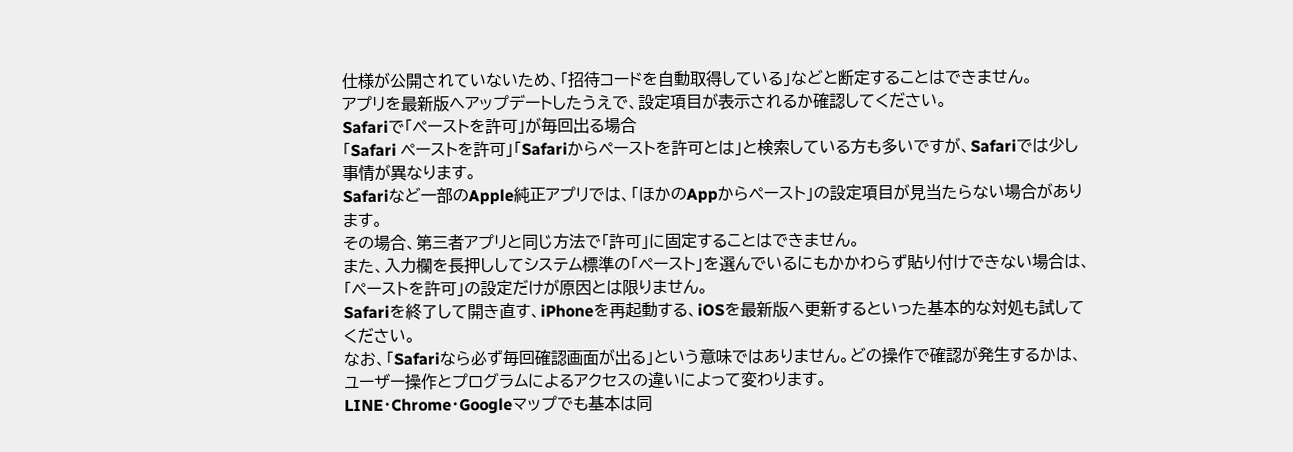仕様が公開されていないため、「招待コードを自動取得している」などと断定することはできません。
アプリを最新版へアップデートしたうえで、設定項目が表示されるか確認してください。
Safariで「ペーストを許可」が毎回出る場合
「Safari ペーストを許可」「Safariからペーストを許可とは」と検索している方も多いですが、Safariでは少し事情が異なります。
Safariなど一部のApple純正アプリでは、「ほかのAppからペースト」の設定項目が見当たらない場合があります。
その場合、第三者アプリと同じ方法で「許可」に固定することはできません。
また、入力欄を長押ししてシステム標準の「ペースト」を選んでいるにもかかわらず貼り付けできない場合は、「ペーストを許可」の設定だけが原因とは限りません。
Safariを終了して開き直す、iPhoneを再起動する、iOSを最新版へ更新するといった基本的な対処も試してください。
なお、「Safariなら必ず毎回確認画面が出る」という意味ではありません。どの操作で確認が発生するかは、ユーザー操作とプログラムによるアクセスの違いによって変わります。
LINE・Chrome・Googleマップでも基本は同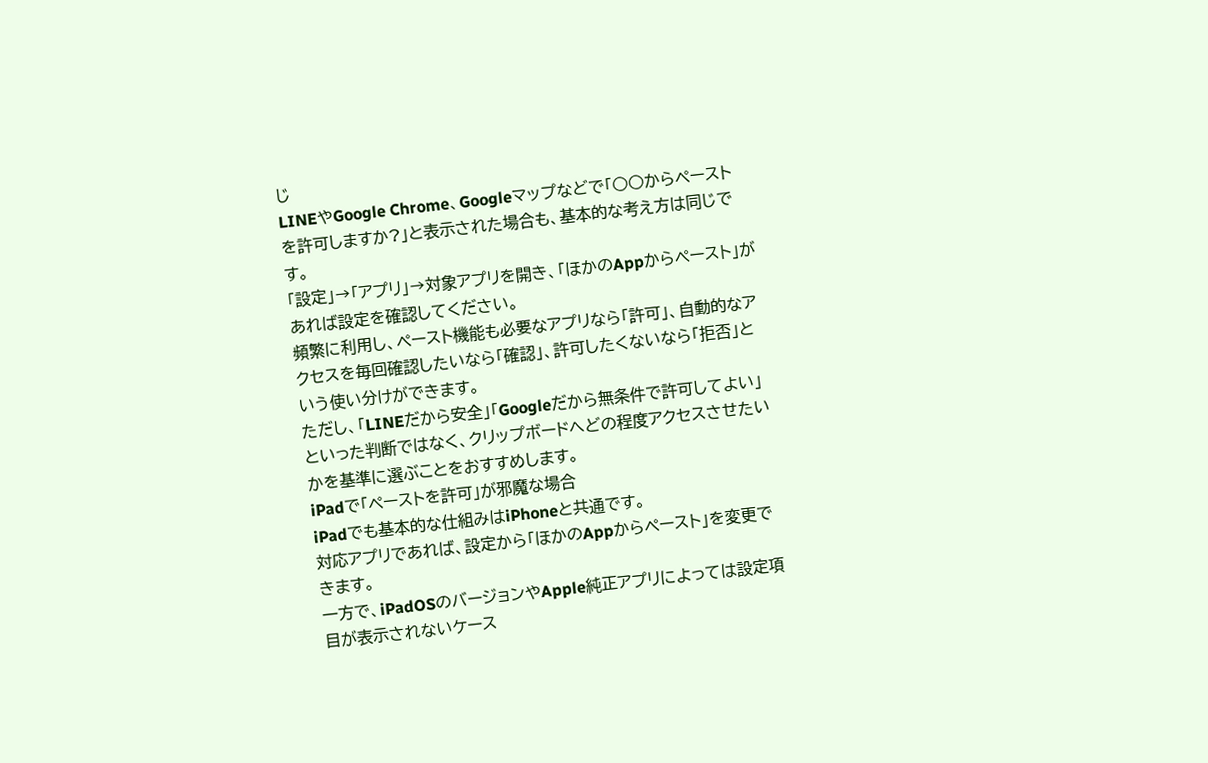じ
LINEやGoogle Chrome、Googleマップなどで「○○からペーストを許可しますか?」と表示された場合も、基本的な考え方は同じです。
「設定」→「アプリ」→対象アプリを開き、「ほかのAppからペースト」があれば設定を確認してください。
頻繁に利用し、ペースト機能も必要なアプリなら「許可」、自動的なアクセスを毎回確認したいなら「確認」、許可したくないなら「拒否」という使い分けができます。
ただし、「LINEだから安全」「Googleだから無条件で許可してよい」といった判断ではなく、クリップボードへどの程度アクセスさせたいかを基準に選ぶことをおすすめします。
iPadで「ペーストを許可」が邪魔な場合
iPadでも基本的な仕組みはiPhoneと共通です。
対応アプリであれば、設定から「ほかのAppからペースト」を変更できます。
一方で、iPadOSのバージョンやApple純正アプリによっては設定項目が表示されないケース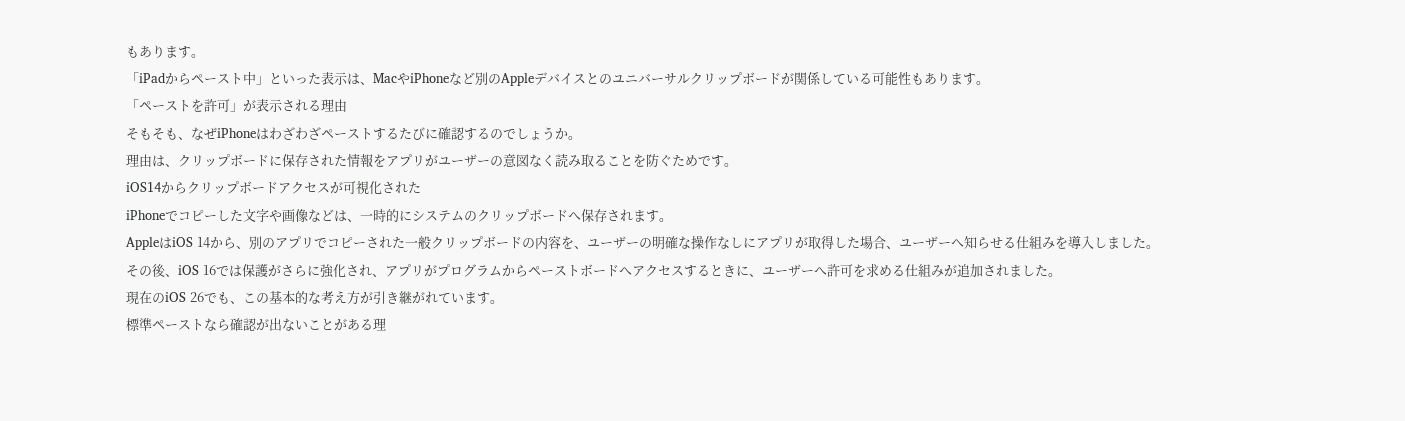もあります。
「iPadからペースト中」といった表示は、MacやiPhoneなど別のAppleデバイスとのユニバーサルクリップボードが関係している可能性もあります。
「ペーストを許可」が表示される理由
そもそも、なぜiPhoneはわざわざペーストするたびに確認するのでしょうか。
理由は、クリップボードに保存された情報をアプリがユーザーの意図なく読み取ることを防ぐためです。
iOS14からクリップボードアクセスが可視化された
iPhoneでコピーした文字や画像などは、一時的にシステムのクリップボードへ保存されます。
AppleはiOS 14から、別のアプリでコピーされた一般クリップボードの内容を、ユーザーの明確な操作なしにアプリが取得した場合、ユーザーへ知らせる仕組みを導入しました。
その後、iOS 16では保護がさらに強化され、アプリがプログラムからペーストボードへアクセスするときに、ユーザーへ許可を求める仕組みが追加されました。
現在のiOS 26でも、この基本的な考え方が引き継がれています。
標準ペーストなら確認が出ないことがある理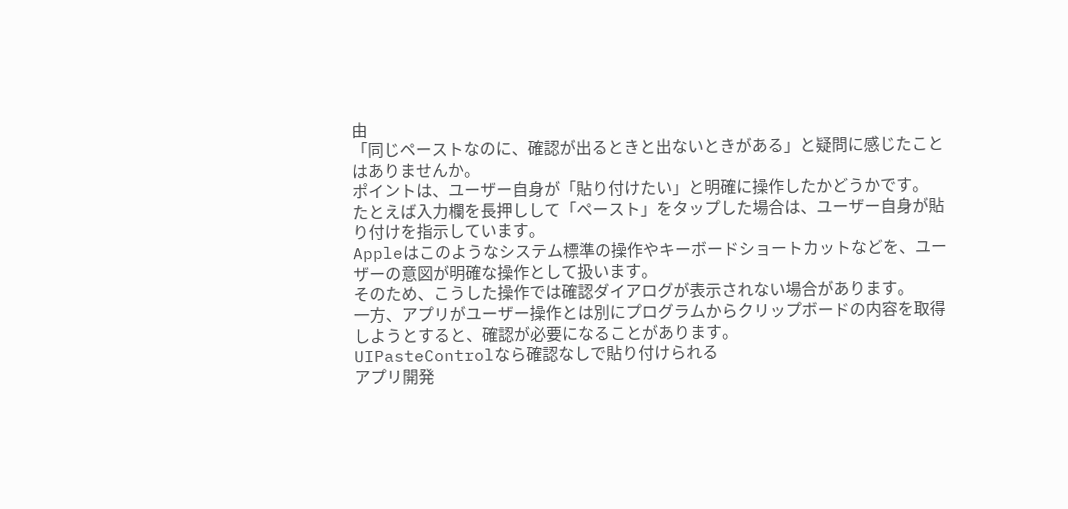由
「同じペーストなのに、確認が出るときと出ないときがある」と疑問に感じたことはありませんか。
ポイントは、ユーザー自身が「貼り付けたい」と明確に操作したかどうかです。
たとえば入力欄を長押しして「ペースト」をタップした場合は、ユーザー自身が貼り付けを指示しています。
Appleはこのようなシステム標準の操作やキーボードショートカットなどを、ユーザーの意図が明確な操作として扱います。
そのため、こうした操作では確認ダイアログが表示されない場合があります。
一方、アプリがユーザー操作とは別にプログラムからクリップボードの内容を取得しようとすると、確認が必要になることがあります。
UIPasteControlなら確認なしで貼り付けられる
アプリ開発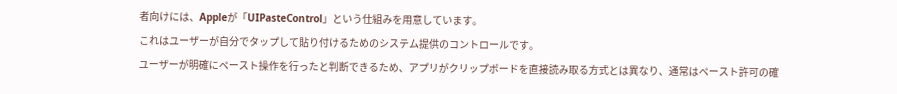者向けには、Appleが「UIPasteControl」という仕組みを用意しています。
これはユーザーが自分でタップして貼り付けるためのシステム提供のコントロールです。
ユーザーが明確にペースト操作を行ったと判断できるため、アプリがクリップボードを直接読み取る方式とは異なり、通常はペースト許可の確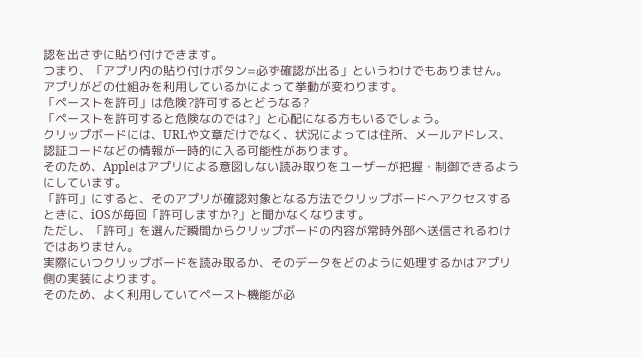認を出さずに貼り付けできます。
つまり、「アプリ内の貼り付けボタン=必ず確認が出る」というわけでもありません。アプリがどの仕組みを利用しているかによって挙動が変わります。
「ペーストを許可」は危険?許可するとどうなる?
「ペーストを許可すると危険なのでは?」と心配になる方もいるでしょう。
クリップボードには、URLや文章だけでなく、状況によっては住所、メールアドレス、認証コードなどの情報が一時的に入る可能性があります。
そのため、Appleはアプリによる意図しない読み取りをユーザーが把握・制御できるようにしています。
「許可」にすると、そのアプリが確認対象となる方法でクリップボードへアクセスするときに、iOSが毎回「許可しますか?」と聞かなくなります。
ただし、「許可」を選んだ瞬間からクリップボードの内容が常時外部へ送信されるわけではありません。
実際にいつクリップボードを読み取るか、そのデータをどのように処理するかはアプリ側の実装によります。
そのため、よく利用していてペースト機能が必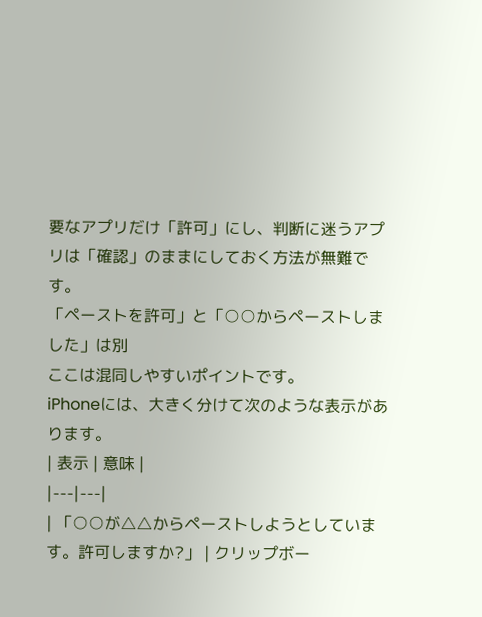要なアプリだけ「許可」にし、判断に迷うアプリは「確認」のままにしておく方法が無難です。
「ペーストを許可」と「○○からペーストしました」は別
ここは混同しやすいポイントです。
iPhoneには、大きく分けて次のような表示があります。
| 表示 | 意味 |
|---|---|
| 「○○が△△からペーストしようとしています。許可しますか?」 | クリップボー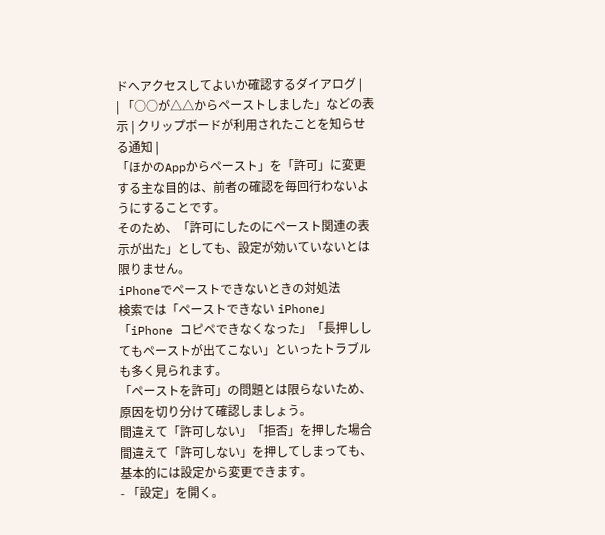ドへアクセスしてよいか確認するダイアログ |
| 「○○が△△からペーストしました」などの表示 | クリップボードが利用されたことを知らせる通知 |
「ほかのAppからペースト」を「許可」に変更する主な目的は、前者の確認を毎回行わないようにすることです。
そのため、「許可にしたのにペースト関連の表示が出た」としても、設定が効いていないとは限りません。
iPhoneでペーストできないときの対処法
検索では「ペーストできない iPhone」「iPhone コピペできなくなった」「長押ししてもペーストが出てこない」といったトラブルも多く見られます。
「ペーストを許可」の問題とは限らないため、原因を切り分けて確認しましょう。
間違えて「許可しない」「拒否」を押した場合
間違えて「許可しない」を押してしまっても、基本的には設定から変更できます。
- 「設定」を開く。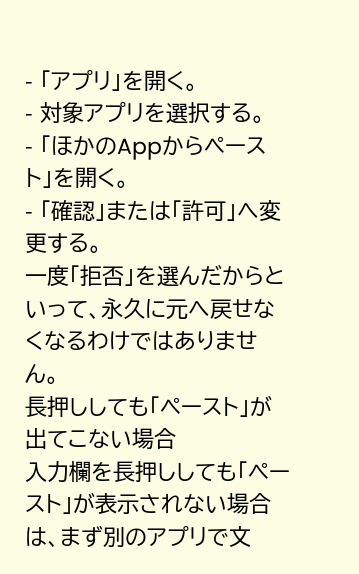- 「アプリ」を開く。
- 対象アプリを選択する。
- 「ほかのAppからペースト」を開く。
- 「確認」または「許可」へ変更する。
一度「拒否」を選んだからといって、永久に元へ戻せなくなるわけではありません。
長押ししても「ペースト」が出てこない場合
入力欄を長押ししても「ペースト」が表示されない場合は、まず別のアプリで文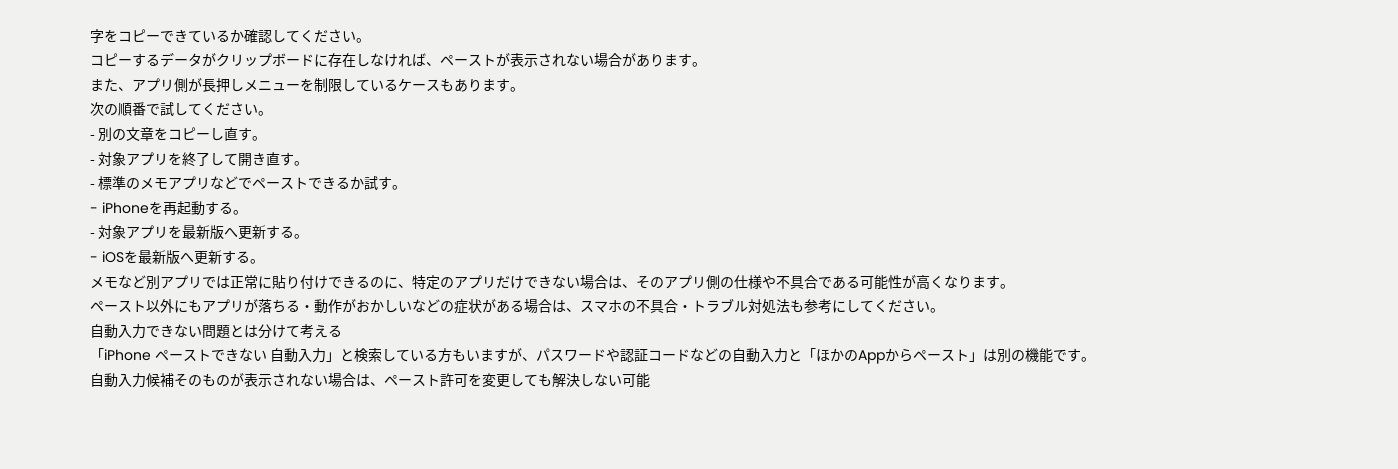字をコピーできているか確認してください。
コピーするデータがクリップボードに存在しなければ、ペーストが表示されない場合があります。
また、アプリ側が長押しメニューを制限しているケースもあります。
次の順番で試してください。
- 別の文章をコピーし直す。
- 対象アプリを終了して開き直す。
- 標準のメモアプリなどでペーストできるか試す。
- iPhoneを再起動する。
- 対象アプリを最新版へ更新する。
- iOSを最新版へ更新する。
メモなど別アプリでは正常に貼り付けできるのに、特定のアプリだけできない場合は、そのアプリ側の仕様や不具合である可能性が高くなります。
ペースト以外にもアプリが落ちる・動作がおかしいなどの症状がある場合は、スマホの不具合・トラブル対処法も参考にしてください。
自動入力できない問題とは分けて考える
「iPhone ペーストできない 自動入力」と検索している方もいますが、パスワードや認証コードなどの自動入力と「ほかのAppからペースト」は別の機能です。
自動入力候補そのものが表示されない場合は、ペースト許可を変更しても解決しない可能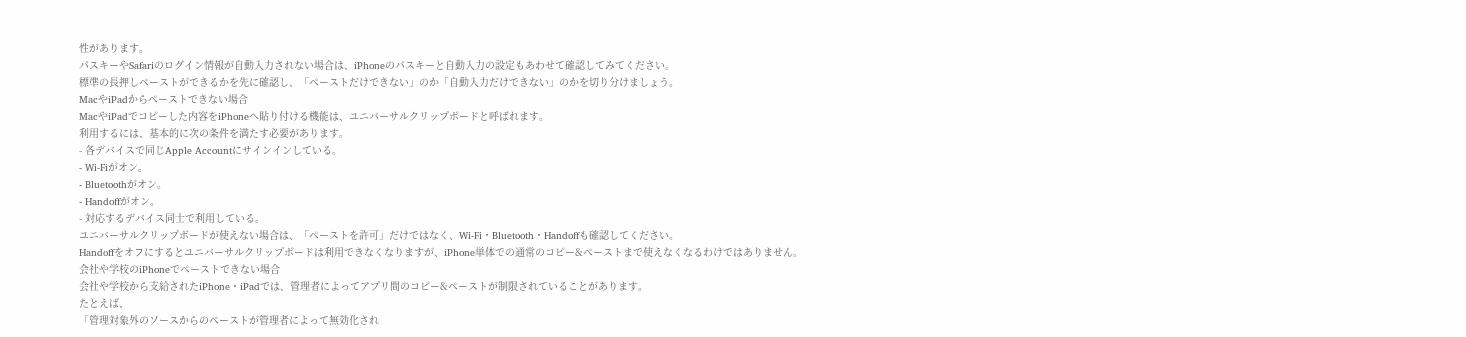性があります。
パスキーやSafariのログイン情報が自動入力されない場合は、iPhoneのパスキーと自動入力の設定もあわせて確認してみてください。
標準の長押しペーストができるかを先に確認し、「ペーストだけできない」のか「自動入力だけできない」のかを切り分けましょう。
MacやiPadからペーストできない場合
MacやiPadでコピーした内容をiPhoneへ貼り付ける機能は、ユニバーサルクリップボードと呼ばれます。
利用するには、基本的に次の条件を満たす必要があります。
- 各デバイスで同じApple Accountにサインインしている。
- Wi-Fiがオン。
- Bluetoothがオン。
- Handoffがオン。
- 対応するデバイス同士で利用している。
ユニバーサルクリップボードが使えない場合は、「ペーストを許可」だけではなく、Wi-Fi・Bluetooth・Handoffも確認してください。
Handoffをオフにするとユニバーサルクリップボードは利用できなくなりますが、iPhone単体での通常のコピー&ペーストまで使えなくなるわけではありません。
会社や学校のiPhoneでペーストできない場合
会社や学校から支給されたiPhone・iPadでは、管理者によってアプリ間のコピー&ペーストが制限されていることがあります。
たとえば、
「管理対象外のソースからのペーストが管理者によって無効化され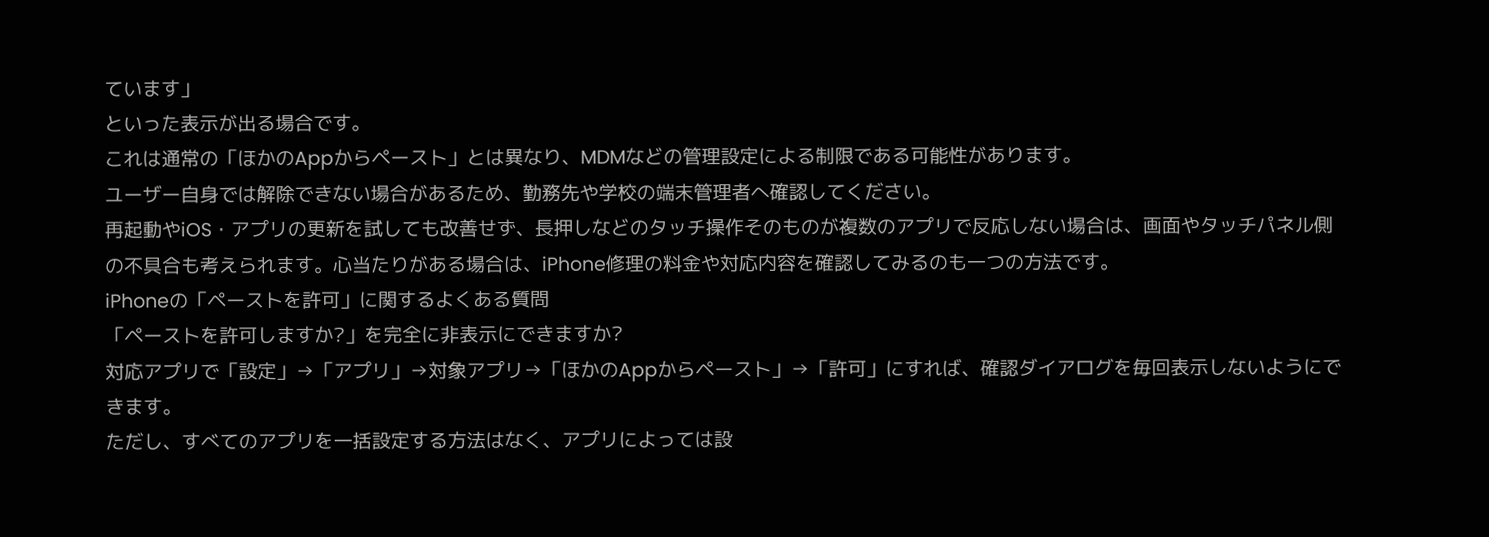ています」
といった表示が出る場合です。
これは通常の「ほかのAppからペースト」とは異なり、MDMなどの管理設定による制限である可能性があります。
ユーザー自身では解除できない場合があるため、勤務先や学校の端末管理者へ確認してください。
再起動やiOS・アプリの更新を試しても改善せず、長押しなどのタッチ操作そのものが複数のアプリで反応しない場合は、画面やタッチパネル側の不具合も考えられます。心当たりがある場合は、iPhone修理の料金や対応内容を確認してみるのも一つの方法です。
iPhoneの「ペーストを許可」に関するよくある質問
「ペーストを許可しますか?」を完全に非表示にできますか?
対応アプリで「設定」→「アプリ」→対象アプリ→「ほかのAppからペースト」→「許可」にすれば、確認ダイアログを毎回表示しないようにできます。
ただし、すべてのアプリを一括設定する方法はなく、アプリによっては設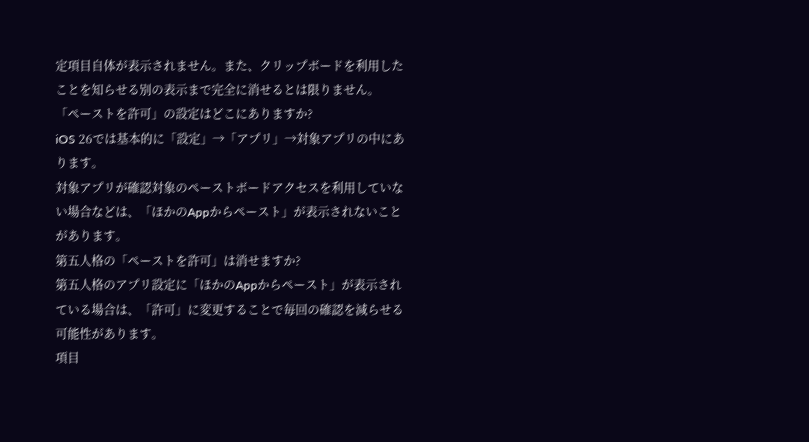定項目自体が表示されません。また、クリップボードを利用したことを知らせる別の表示まで完全に消せるとは限りません。
「ペーストを許可」の設定はどこにありますか?
iOS 26では基本的に「設定」→「アプリ」→対象アプリの中にあります。
対象アプリが確認対象のペーストボードアクセスを利用していない場合などは、「ほかのAppからペースト」が表示されないことがあります。
第五人格の「ペーストを許可」は消せますか?
第五人格のアプリ設定に「ほかのAppからペースト」が表示されている場合は、「許可」に変更することで毎回の確認を減らせる可能性があります。
項目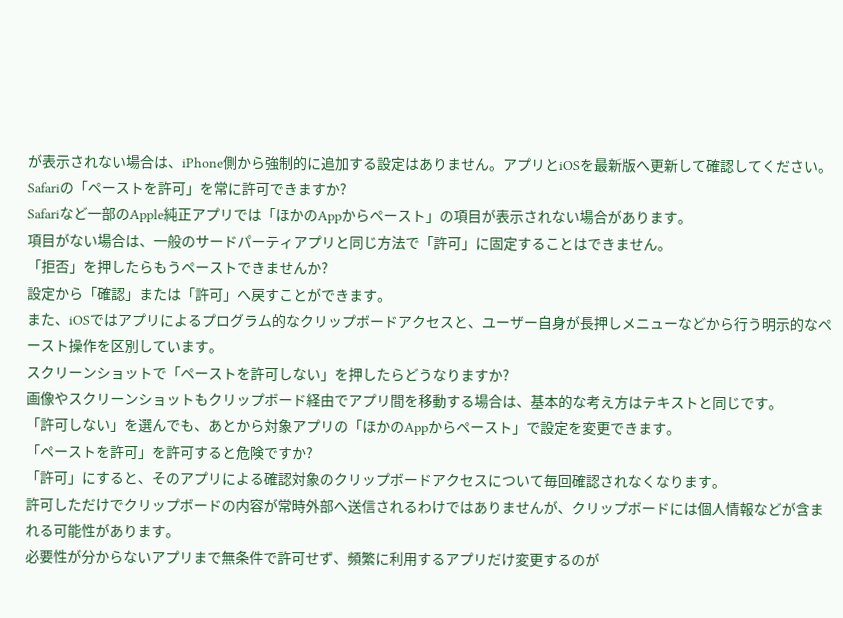が表示されない場合は、iPhone側から強制的に追加する設定はありません。アプリとiOSを最新版へ更新して確認してください。
Safariの「ペーストを許可」を常に許可できますか?
Safariなど一部のApple純正アプリでは「ほかのAppからペースト」の項目が表示されない場合があります。
項目がない場合は、一般のサードパーティアプリと同じ方法で「許可」に固定することはできません。
「拒否」を押したらもうペーストできませんか?
設定から「確認」または「許可」へ戻すことができます。
また、iOSではアプリによるプログラム的なクリップボードアクセスと、ユーザー自身が長押しメニューなどから行う明示的なペースト操作を区別しています。
スクリーンショットで「ペーストを許可しない」を押したらどうなりますか?
画像やスクリーンショットもクリップボード経由でアプリ間を移動する場合は、基本的な考え方はテキストと同じです。
「許可しない」を選んでも、あとから対象アプリの「ほかのAppからペースト」で設定を変更できます。
「ペーストを許可」を許可すると危険ですか?
「許可」にすると、そのアプリによる確認対象のクリップボードアクセスについて毎回確認されなくなります。
許可しただけでクリップボードの内容が常時外部へ送信されるわけではありませんが、クリップボードには個人情報などが含まれる可能性があります。
必要性が分からないアプリまで無条件で許可せず、頻繁に利用するアプリだけ変更するのが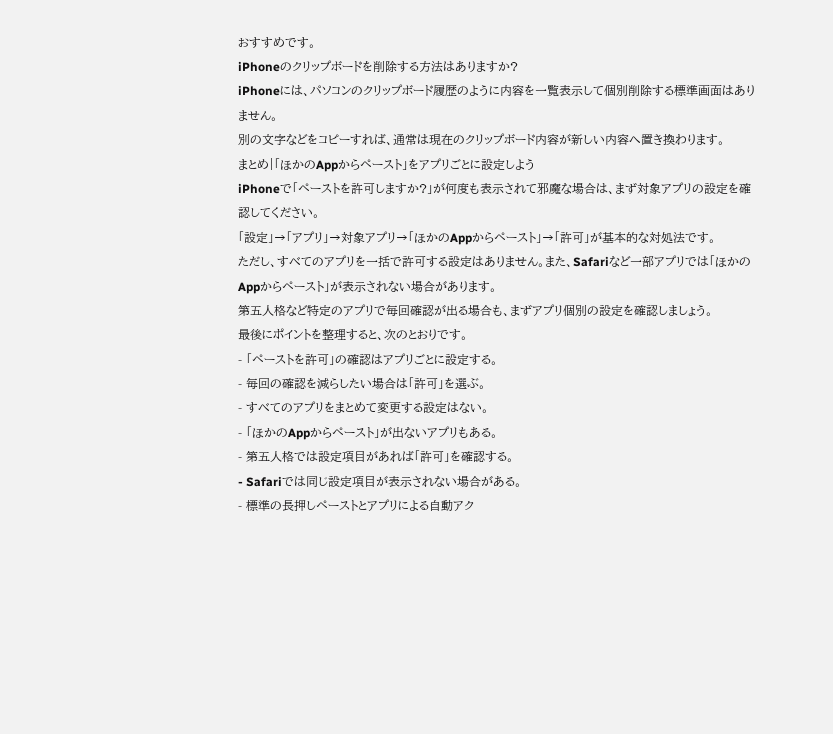おすすめです。
iPhoneのクリップボードを削除する方法はありますか?
iPhoneには、パソコンのクリップボード履歴のように内容を一覧表示して個別削除する標準画面はありません。
別の文字などをコピーすれば、通常は現在のクリップボード内容が新しい内容へ置き換わります。
まとめ|「ほかのAppからペースト」をアプリごとに設定しよう
iPhoneで「ペーストを許可しますか?」が何度も表示されて邪魔な場合は、まず対象アプリの設定を確認してください。
「設定」→「アプリ」→対象アプリ→「ほかのAppからペースト」→「許可」が基本的な対処法です。
ただし、すべてのアプリを一括で許可する設定はありません。また、Safariなど一部アプリでは「ほかのAppからペースト」が表示されない場合があります。
第五人格など特定のアプリで毎回確認が出る場合も、まずアプリ個別の設定を確認しましょう。
最後にポイントを整理すると、次のとおりです。
- 「ペーストを許可」の確認はアプリごとに設定する。
- 毎回の確認を減らしたい場合は「許可」を選ぶ。
- すべてのアプリをまとめて変更する設定はない。
- 「ほかのAppからペースト」が出ないアプリもある。
- 第五人格では設定項目があれば「許可」を確認する。
- Safariでは同じ設定項目が表示されない場合がある。
- 標準の長押しペーストとアプリによる自動アク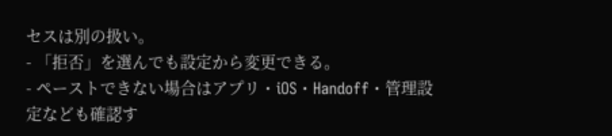セスは別の扱い。
- 「拒否」を選んでも設定から変更できる。
- ペーストできない場合はアプリ・iOS・Handoff・管理設定なども確認す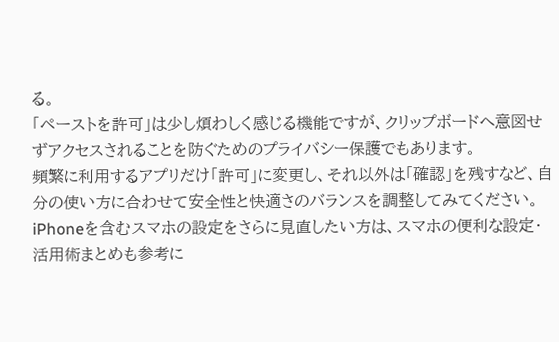る。
「ペーストを許可」は少し煩わしく感じる機能ですが、クリップボードへ意図せずアクセスされることを防ぐためのプライバシー保護でもあります。
頻繁に利用するアプリだけ「許可」に変更し、それ以外は「確認」を残すなど、自分の使い方に合わせて安全性と快適さのバランスを調整してみてください。
iPhoneを含むスマホの設定をさらに見直したい方は、スマホの便利な設定・活用術まとめも参考に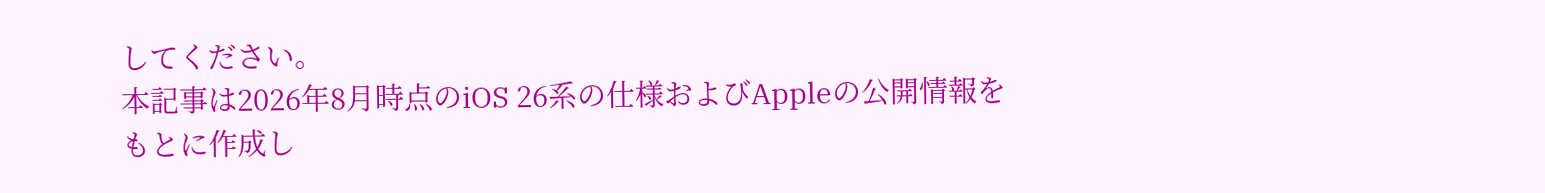してください。
本記事は2026年8月時点のiOS 26系の仕様およびAppleの公開情報をもとに作成し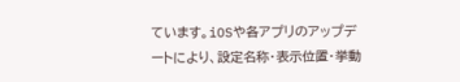ています。iOSや各アプリのアップデートにより、設定名称・表示位置・挙動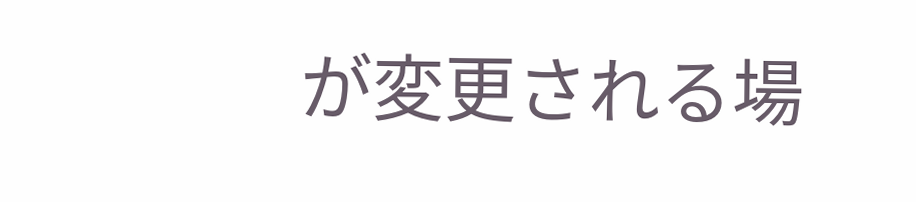が変更される場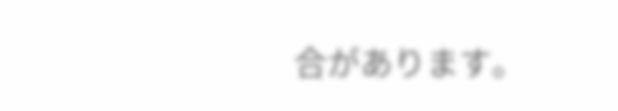合があります。